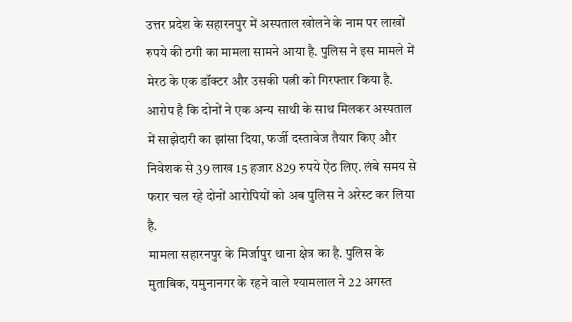उत्तर प्रदेश के सहारनपुर में अस्पताल खोलने के नाम पर लाखों रुपये की ठगी का मामला सामने आया है. पुलिस ने इस मामले में मेरठ के एक डॉक्टर और उसकी पत्नी को गिरफ्तार किया है. आरोप है कि दोनों ने एक अन्य साथी के साथ मिलकर अस्पताल में साझेदारी का झांसा दिया, फर्जी दस्तावेज तैयार किए और निवेशक से 39 लाख 15 हजार 829 रुपये ऐंठ लिए. लंबे समय से फरार चल रहे दोनों आरोपियों को अब पुलिस ने अरेस्ट कर लिया है.
मामला सहारनपुर के मिर्जापुर थाना क्षेत्र का है. पुलिस के मुताबिक, यमुनानगर के रहने वाले श्यामलाल ने 22 अगस्त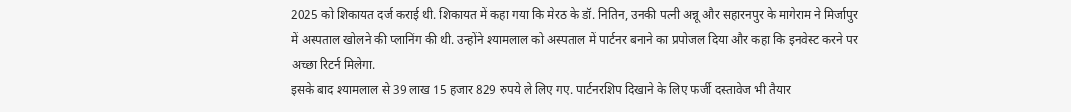2025 को शिकायत दर्ज कराई थी. शिकायत में कहा गया कि मेरठ के डॉ. नितिन, उनकी पत्नी अन्नू और सहारनपुर के मागेराम ने मिर्जापुर में अस्पताल खोलने की प्लानिंग की थी. उन्होंने श्यामलाल को अस्पताल में पार्टनर बनाने का प्रपोजल दिया और कहा कि इनवेस्ट करने पर अच्छा रिटर्न मिलेगा.
इसके बाद श्यामलाल से 39 लाख 15 हजार 829 रुपये ले लिए गए. पार्टनरशिप दिखाने के लिए फर्जी दस्तावेज भी तैयार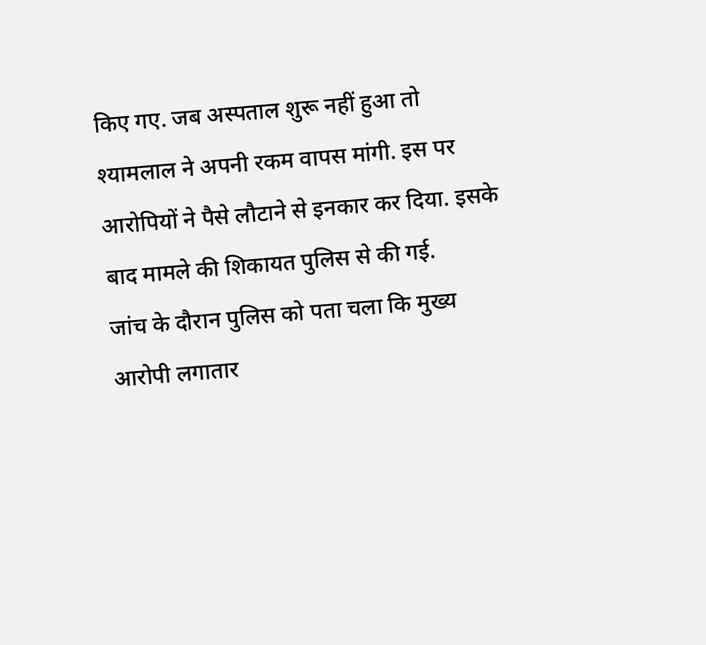किए गए. जब अस्पताल शुरू नहीं हुआ तो श्यामलाल ने अपनी रकम वापस मांगी. इस पर आरोपियों ने पैसे लौटाने से इनकार कर दिया. इसके बाद मामले की शिकायत पुलिस से की गई.
जांच के दौरान पुलिस को पता चला कि मुख्य आरोपी लगातार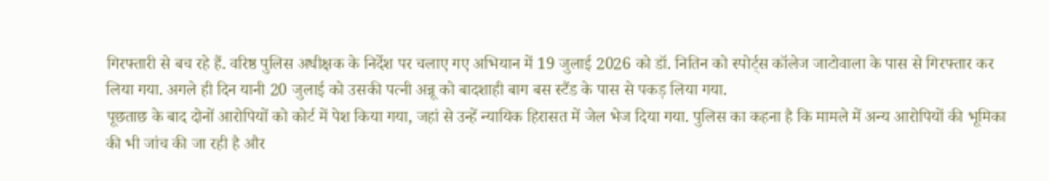गिरफ्तारी से बच रहे हैं. वरिष्ठ पुलिस अधीक्षक के निर्देश पर चलाए गए अभियान में 19 जुलाई 2026 को डॉ. नितिन को स्पोर्ट्स कॉलेज जाटोवाला के पास से गिरफ्तार कर लिया गया. अगले ही दिन यानी 20 जुलाई को उसकी पत्नी अन्नू को बादशाही बाग बस स्टैंड के पास से पकड़ लिया गया.
पूछताछ के बाद दोनों आरोपियों को कोर्ट में पेश किया गया, जहां से उन्हें न्यायिक हिरासत में जेल भेज दिया गया. पुलिस का कहना है कि मामले में अन्य आरोपियों की भूमिका की भी जांच की जा रही है और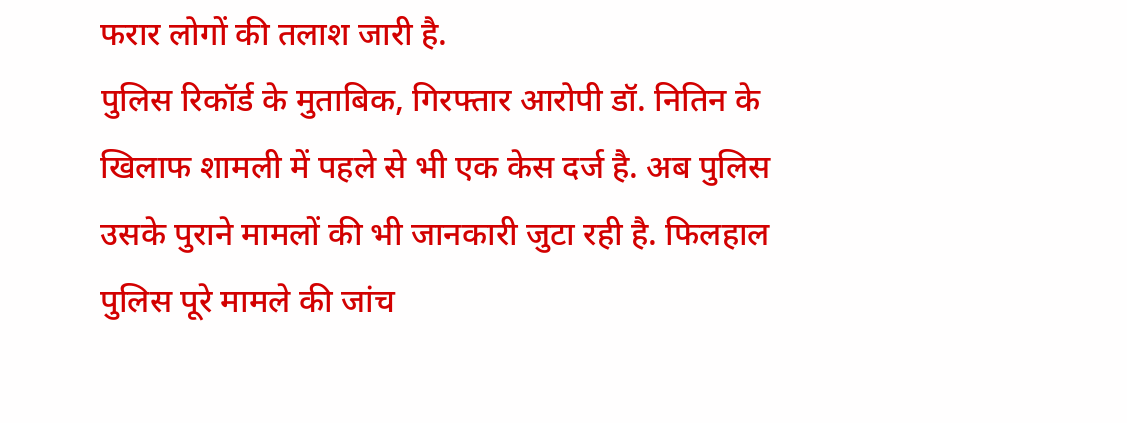फरार लोगों की तलाश जारी है.
पुलिस रिकॉर्ड के मुताबिक, गिरफ्तार आरोपी डॉ. नितिन के खिलाफ शामली में पहले से भी एक केस दर्ज है. अब पुलिस उसके पुराने मामलों की भी जानकारी जुटा रही है. फिलहाल पुलिस पूरे मामले की जांच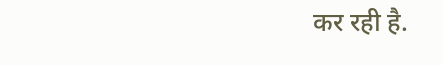कर रही है.